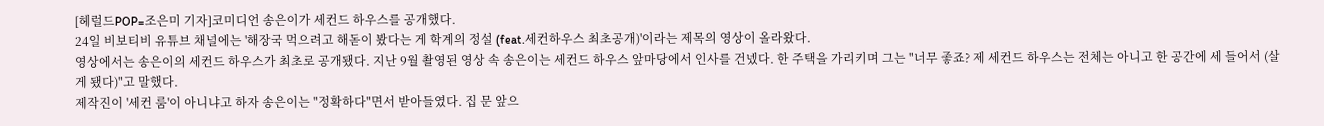[헤럴드POP=조은미 기자]코미디언 송은이가 세컨드 하우스를 공개했다.
24일 비보티비 유튜브 채널에는 '해장국 먹으려고 해돋이 봤다는 게 학계의 정설 (feat.세컨하우스 최초공개)'이라는 제목의 영상이 올라왔다.
영상에서는 송은이의 세컨드 하우스가 최초로 공개됐다. 지난 9월 촬영된 영상 속 송은이는 세컨드 하우스 앞마당에서 인사를 건넸다. 한 주택을 가리키며 그는 "너무 좋죠? 제 세컨드 하우스는 전체는 아니고 한 공간에 세 들어서 (살게 됐다)"고 말했다.
제작진이 '세컨 룸'이 아니냐고 하자 송은이는 "정확하다"면서 받아들였다. 집 문 앞으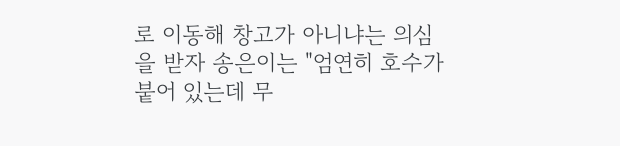로 이동해 창고가 아니냐는 의심을 받자 송은이는 "엄연히 호수가 붙어 있는데 무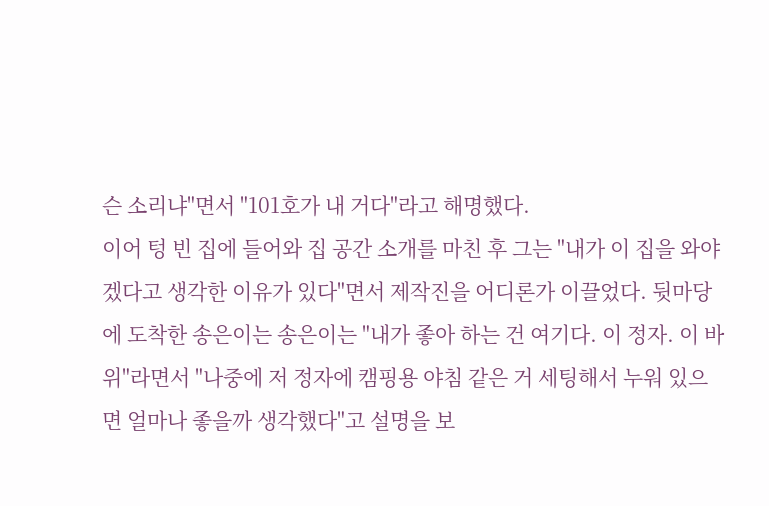슨 소리냐"면서 "101호가 내 거다"라고 해명했다.
이어 텅 빈 집에 들어와 집 공간 소개를 마친 후 그는 "내가 이 집을 와야겠다고 생각한 이유가 있다"면서 제작진을 어디론가 이끌었다. 뒷마당에 도착한 송은이는 송은이는 "내가 좋아 하는 건 여기다. 이 정자. 이 바위"라면서 "나중에 저 정자에 캠핑용 야침 같은 거 세팅해서 누워 있으면 얼마나 좋을까 생각했다"고 설명을 보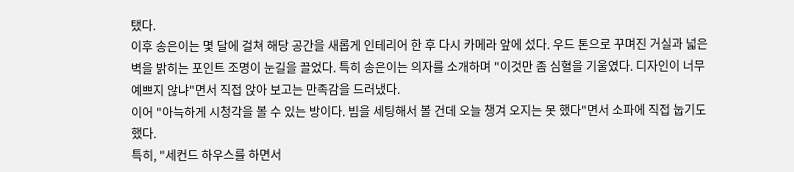탰다.
이후 송은이는 몇 달에 걸쳐 해당 공간을 새롭게 인테리어 한 후 다시 카메라 앞에 섰다. 우드 톤으로 꾸며진 거실과 넓은 벽을 밝히는 포인트 조명이 눈길을 끌었다. 특히 송은이는 의자를 소개하며 "이것만 좀 심혈을 기울였다. 디자인이 너무 예쁘지 않냐"면서 직접 앉아 보고는 만족감을 드러냈다.
이어 "아늑하게 시청각을 볼 수 있는 방이다. 빔을 세팅해서 볼 건데 오늘 챙겨 오지는 못 했다"면서 소파에 직접 눕기도 했다.
특히, "세컨드 하우스를 하면서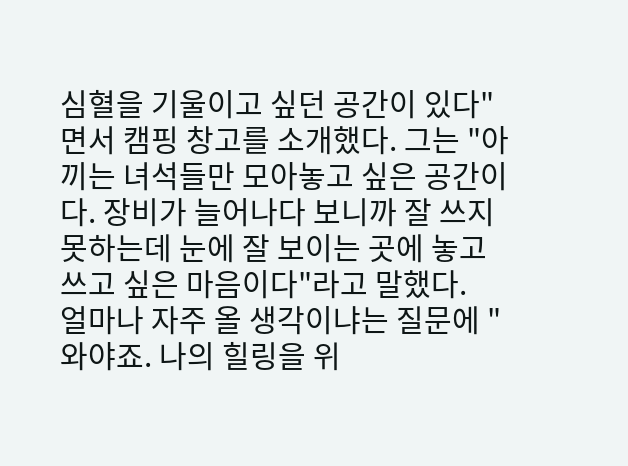심혈을 기울이고 싶던 공간이 있다"면서 캠핑 창고를 소개했다. 그는 "아끼는 녀석들만 모아놓고 싶은 공간이다. 장비가 늘어나다 보니까 잘 쓰지 못하는데 눈에 잘 보이는 곳에 놓고 쓰고 싶은 마음이다"라고 말했다.
얼마나 자주 올 생각이냐는 질문에 "와야죠. 나의 힐링을 위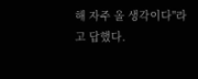해 자주 올 생각이다"라고 답했다.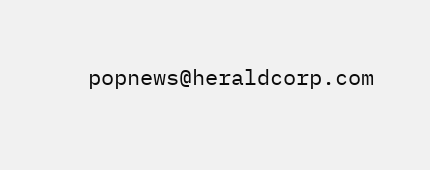popnews@heraldcorp.com